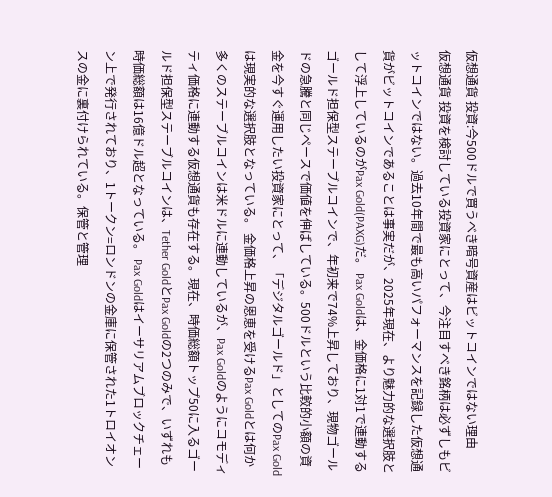仮想通貨 投資:今500ドルで買うべき暗号資産はビットコインではない理由
仮想通貨 投資を検討している投資家にとって、今注目すべき銘柄は必ずしもビットコインではない。過去10年間で最も高いパフォーマンスを記録した仮想通貨がビットコインであることは事実だが、2025年現在、より魅力的な選択肢として浮上しているのがPax Gold(PAXG)だ。 Pax Goldは、金価格に1対1で連動するゴールド担保型ステーブルコインで、年初来で74%上昇しており、現物ゴールドの急騰と同じペースで価値を伸ばしている。500ドルという比較的小額の資金を今すぐ運用したい投資家にとって、「デジタルゴールド」としてのPax Goldは現実的な選択肢となっている。 金価格上昇の恩恵を受けるPax Goldとは何か 多くのステーブルコインは米ドルに連動しているが、Pax Goldのようにコモディティ価格に連動する仮想通貨も存在する。現在、時価総額トップ50に入るゴールド担保型ステーブルコインは、Tether GoldとPax Goldの2つのみで、いずれも時価総額は16億ドル超となっている。 Pax Goldはイーサリアムブロックチェーン上で発行されており、1トークン=ロンドンの金庫に保管された1トロイオンスの金に裏付けられている。保管と管理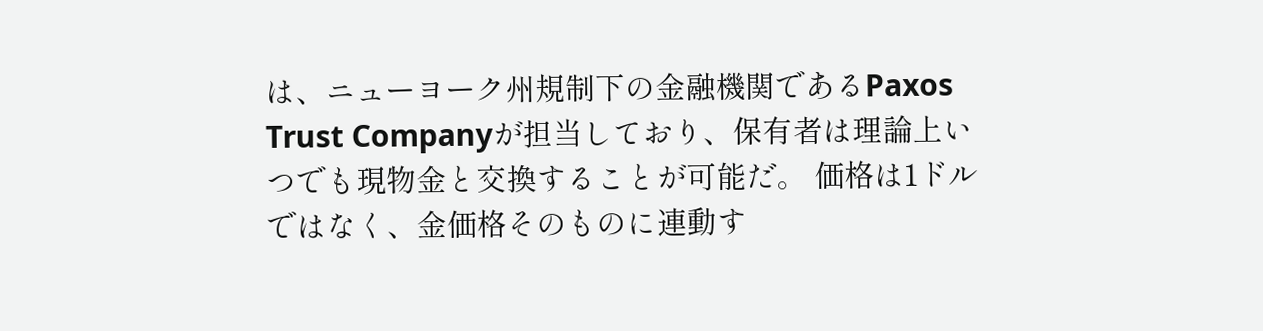は、ニューヨーク州規制下の金融機関であるPaxos Trust Companyが担当しており、保有者は理論上いつでも現物金と交換することが可能だ。 価格は1ドルではなく、金価格そのものに連動す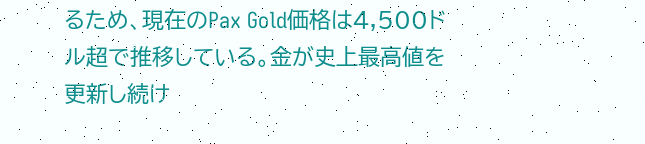るため、現在のPax Gold価格は4,500ドル超で推移している。金が史上最高値を更新し続け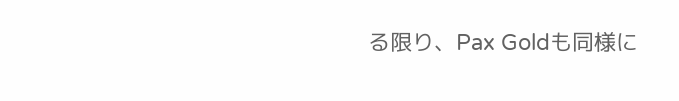る限り、Pax Goldも同様に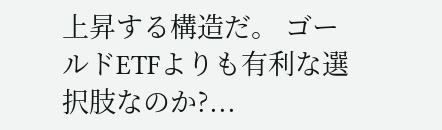上昇する構造だ。 ゴールドETFよりも有利な選択肢なのか?...